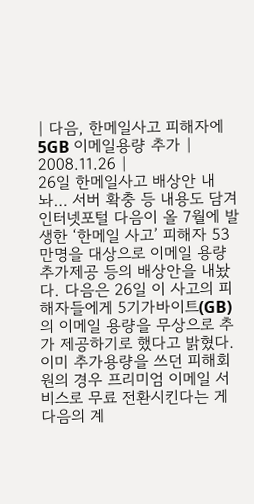| 다음, 한메일사고 피해자에 5GB 이메일용량 추가 | 2008.11.26 |
26일 한메일사고 배상안 내놔… 서버 확충 등 내용도 담겨
인터넷포털 다음이 올 7월에 발생한 ‘한메일 사고’ 피해자 53만명을 대상으로 이메일 용량 추가제공 등의 배상안을 내놨다. 다음은 26일 이 사고의 피해자들에게 5기가바이트(GB)의 이메일 용량을 무상으로 추가 제공하기로 했다고 밝혔다. 이미 추가용량을 쓰던 피해회원의 경우 프리미엄 이메일 서비스로 무료 전환시킨다는 게 다음의 계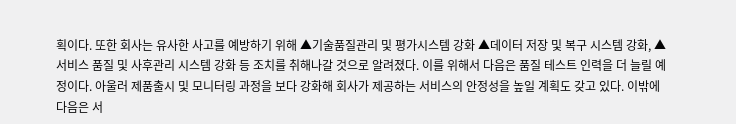획이다. 또한 회사는 유사한 사고를 예방하기 위해 ▲기술품질관리 및 평가시스템 강화 ▲데이터 저장 및 복구 시스템 강화, ▲서비스 품질 및 사후관리 시스템 강화 등 조치를 취해나갈 것으로 알려졌다. 이를 위해서 다음은 품질 테스트 인력을 더 늘릴 예정이다. 아울러 제품출시 및 모니터링 과정을 보다 강화해 회사가 제공하는 서비스의 안정성을 높일 계획도 갖고 있다. 이밖에 다음은 서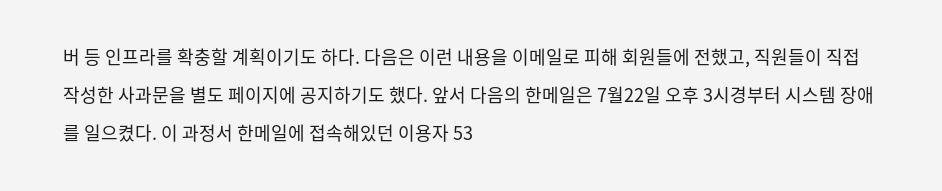버 등 인프라를 확충할 계획이기도 하다. 다음은 이런 내용을 이메일로 피해 회원들에 전했고, 직원들이 직접 작성한 사과문을 별도 페이지에 공지하기도 했다. 앞서 다음의 한메일은 7월22일 오후 3시경부터 시스템 장애를 일으켰다. 이 과정서 한메일에 접속해있던 이용자 53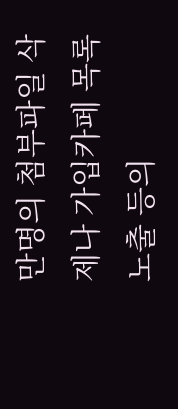만명의 첨부파일 삭제나 가입카페 목록 노출 등의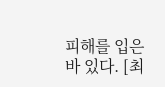피해를 입은 바 있다. [최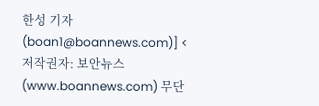한성 기자(boan1@boannews.com)] <저작권자: 보안뉴스(www.boannews.com) 무단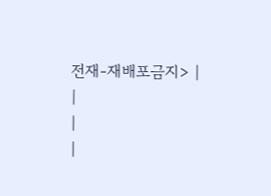전재-재배포금지> |
|
|
|